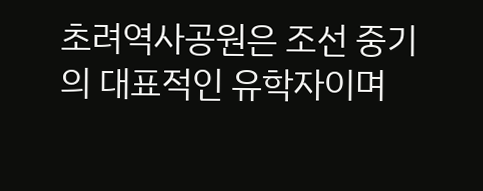초려역사공원은 조선 중기의 대표적인 유학자이며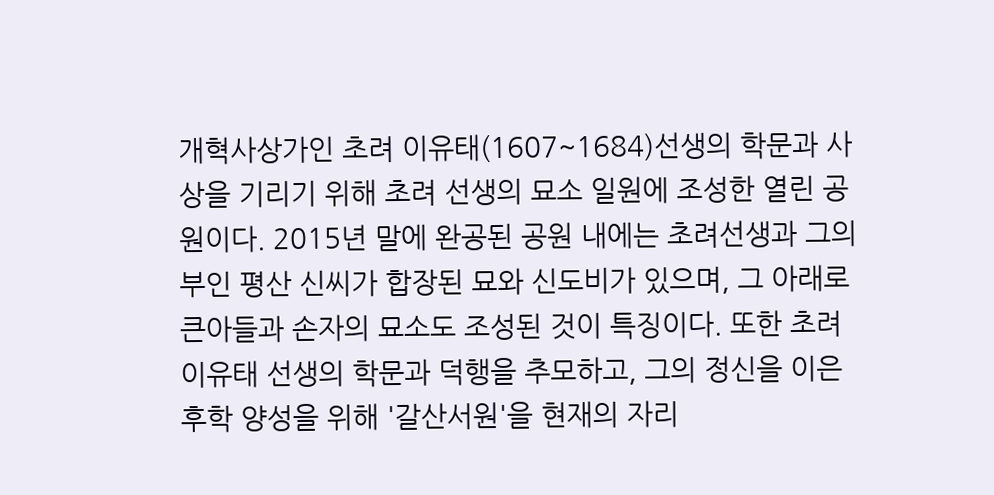개혁사상가인 초려 이유태(1607~1684)선생의 학문과 사상을 기리기 위해 초려 선생의 묘소 일원에 조성한 열린 공원이다. 2015년 말에 완공된 공원 내에는 초려선생과 그의 부인 평산 신씨가 합장된 묘와 신도비가 있으며, 그 아래로 큰아들과 손자의 묘소도 조성된 것이 특징이다. 또한 초려 이유태 선생의 학문과 덕행을 추모하고, 그의 정신을 이은 후학 양성을 위해 '갈산서원'을 현재의 자리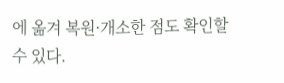에 옮겨 복원·개소한 점도 확인할 수 있다.